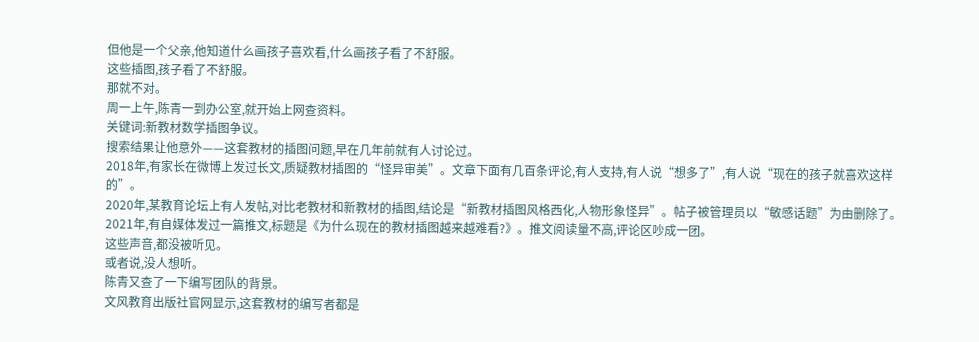但他是一个父亲,他知道什么画孩子喜欢看,什么画孩子看了不舒服。
这些插图,孩子看了不舒服。
那就不对。
周一上午,陈青一到办公室,就开始上网查资料。
关键词:新教材数学插图争议。
搜索结果让他意外——这套教材的插图问题,早在几年前就有人讨论过。
2018年,有家长在微博上发过长文,质疑教材插图的“怪异审美”。文章下面有几百条评论,有人支持,有人说“想多了”,有人说“现在的孩子就喜欢这样的”。
2020年,某教育论坛上有人发帖,对比老教材和新教材的插图,结论是“新教材插图风格西化,人物形象怪异”。帖子被管理员以“敏感话题”为由删除了。
2021年,有自媒体发过一篇推文,标题是《为什么现在的教材插图越来越难看?》。推文阅读量不高,评论区吵成一团。
这些声音,都没被听见。
或者说,没人想听。
陈青又查了一下编写团队的背景。
文风教育出版社官网显示,这套教材的编写者都是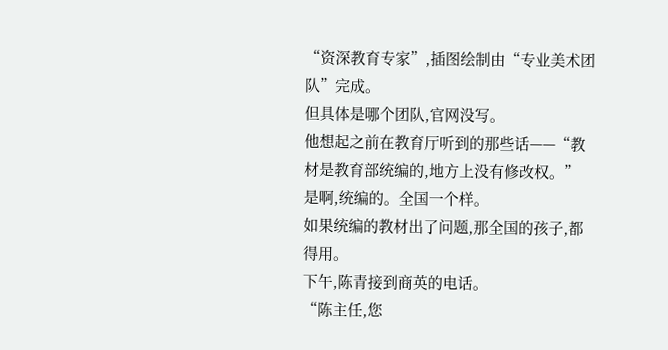“资深教育专家”,插图绘制由“专业美术团队”完成。
但具体是哪个团队,官网没写。
他想起之前在教育厅听到的那些话——“教材是教育部统编的,地方上没有修改权。”
是啊,统编的。全国一个样。
如果统编的教材出了问题,那全国的孩子,都得用。
下午,陈青接到商英的电话。
“陈主任,您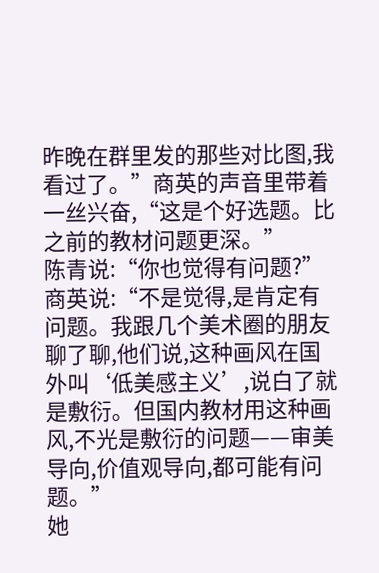昨晚在群里发的那些对比图,我看过了。”商英的声音里带着一丝兴奋,“这是个好选题。比之前的教材问题更深。”
陈青说:“你也觉得有问题?”
商英说:“不是觉得,是肯定有问题。我跟几个美术圈的朋友聊了聊,他们说,这种画风在国外叫‘低美感主义’,说白了就是敷衍。但国内教材用这种画风,不光是敷衍的问题——审美导向,价值观导向,都可能有问题。”
她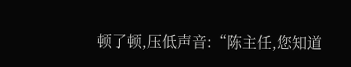顿了顿,压低声音:“陈主任,您知道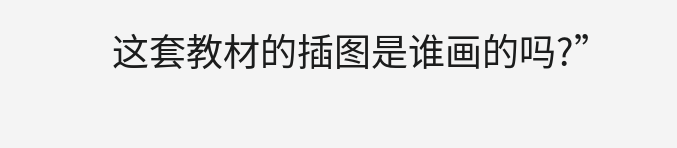这套教材的插图是谁画的吗?”